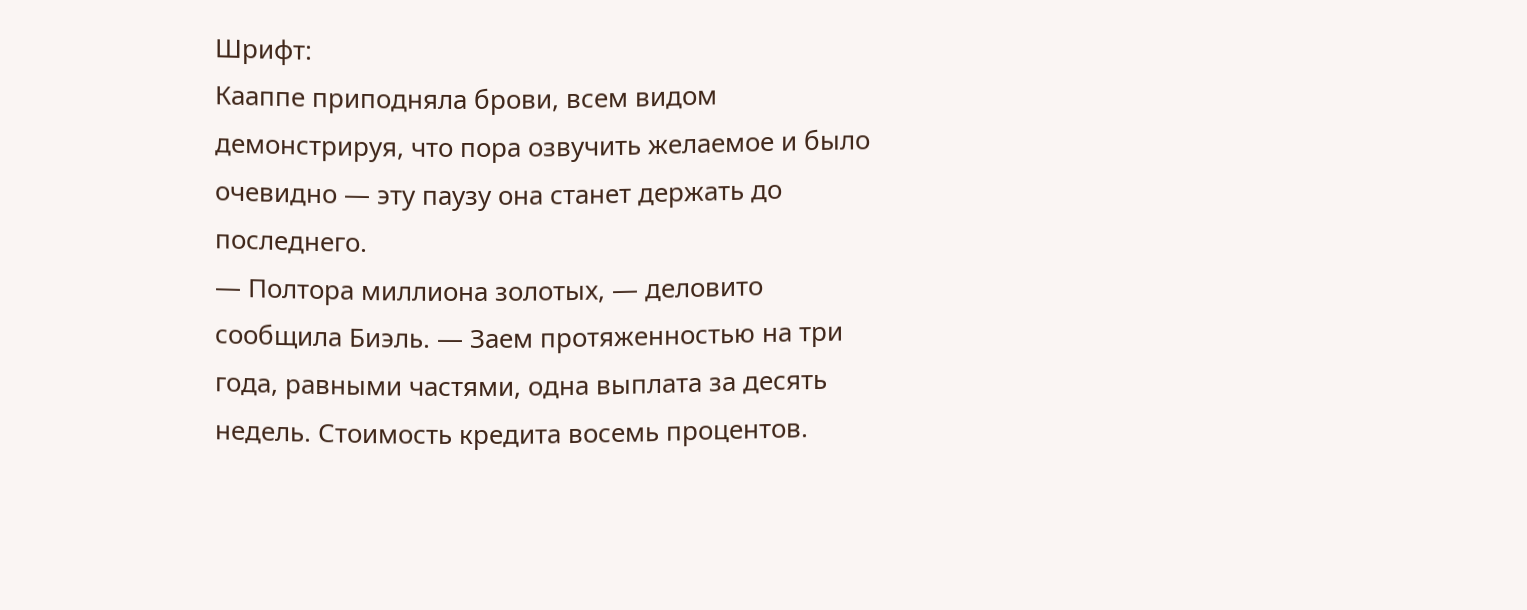Шрифт:
Кааппе приподняла брови, всем видом демонстрируя, что пора озвучить желаемое и было очевидно — эту паузу она станет держать до последнего.
— Полтора миллиона золотых, — деловито сообщила Биэль. — Заем протяженностью на три года, равными частями, одна выплата за десять недель. Стоимость кредита восемь процентов.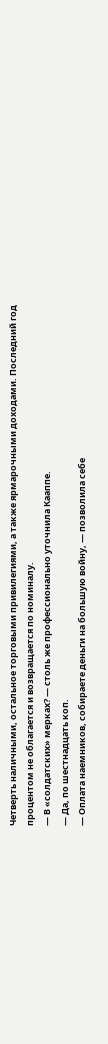Четверть наличными, остальное торговыми привилегиями, а также ярмарочными доходами. Последний год процентом не облагается и возвращается по номиналу.
— В «солдатских» мерках? — столь же профессионально уточнила Кааппе.
— Да, по шестнадцать коп.
— Оплата наемников, собираете деньги на большую войну, — позволила себе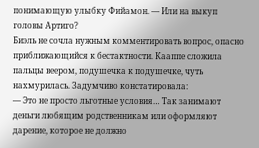понимающую улыбку Фийамон. — Или на выкуп головы Артиго?
Биэль не сочла нужным комментировать вопрос, опасно приближающийся к бестактности. Кааппе сложила пальцы веером, подушечка к подушечке, чуть нахмурилась. Задумчиво констатировала:
— Это не просто льготные условия… Так занимают деньги любящим родственникам или оформляют дарение, которое не должно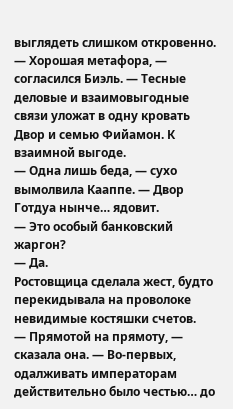выглядеть слишком откровенно.
— Хорошая метафора, — согласился Биэль. — Тесные деловые и взаимовыгодные связи уложат в одну кровать Двор и семью Фийамон. К взаимной выгоде.
— Одна лишь беда, — сухо вымолвила Кааппе. — Двор Готдуа нынче… ядовит.
— Это особый банковский жаргон?
— Да.
Ростовщица сделала жест, будто перекидывала на проволоке невидимые костяшки счетов.
— Прямотой на прямоту, — сказала она. — Во-первых, одалживать императорам действительно было честью… до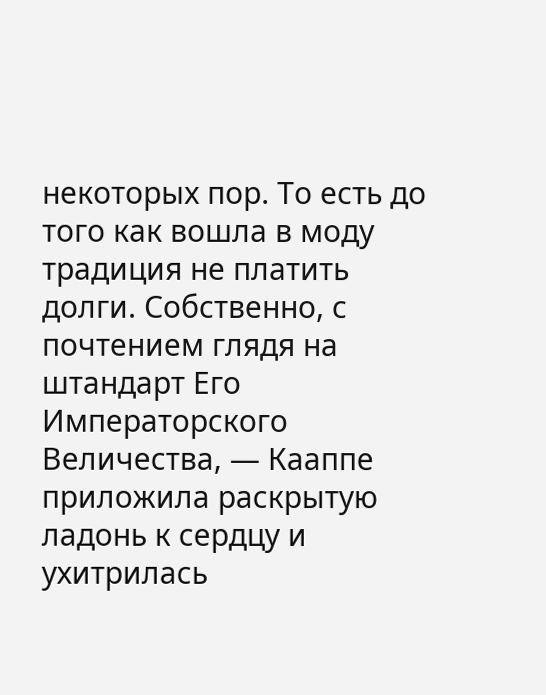некоторых пор. То есть до того как вошла в моду традиция не платить долги. Собственно, с почтением глядя на штандарт Его Императорского Величества, — Кааппе приложила раскрытую ладонь к сердцу и ухитрилась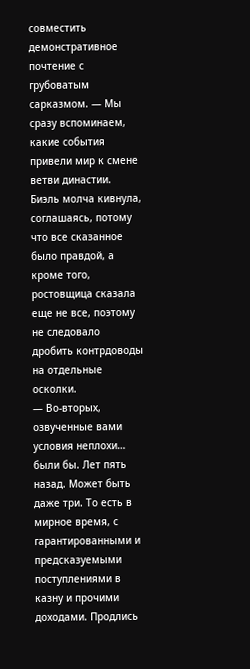совместить демонстративное почтение с грубоватым сарказмом. — Мы сразу вспоминаем, какие события привели мир к смене ветви династии.
Биэль молча кивнула, соглашаясь, потому что все сказанное было правдой, а кроме того, ростовщица сказала еще не все, поэтому не следовало дробить контрдоводы на отдельные осколки.
— Во-вторых, озвученные вами условия неплохи… были бы. Лет пять назад. Может быть даже три. То есть в мирное время, с гарантированными и предсказуемыми поступлениями в казну и прочими доходами. Продлись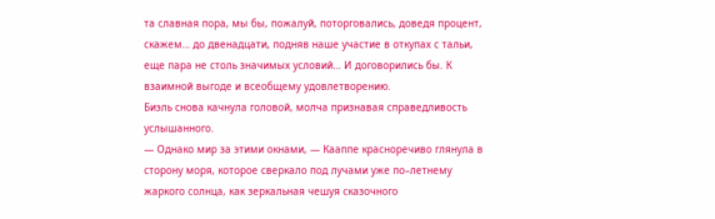та славная пора, мы бы, пожалуй, поторговались, доведя процент, скажем… до двенадцати, подняв наше участие в откупах с тальи, еще пара не столь значимых условий… И договорились бы. К взаимной выгоде и всеобщему удовлетворению.
Биэль снова качнула головой, молча признавая справедливость услышанного.
— Однако мир за этими окнами, — Кааппе красноречиво глянула в сторону моря, которое сверкало под лучами уже по–летнему жаркого солнца, как зеркальная чешуя сказочного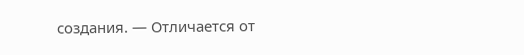создания. — Отличается от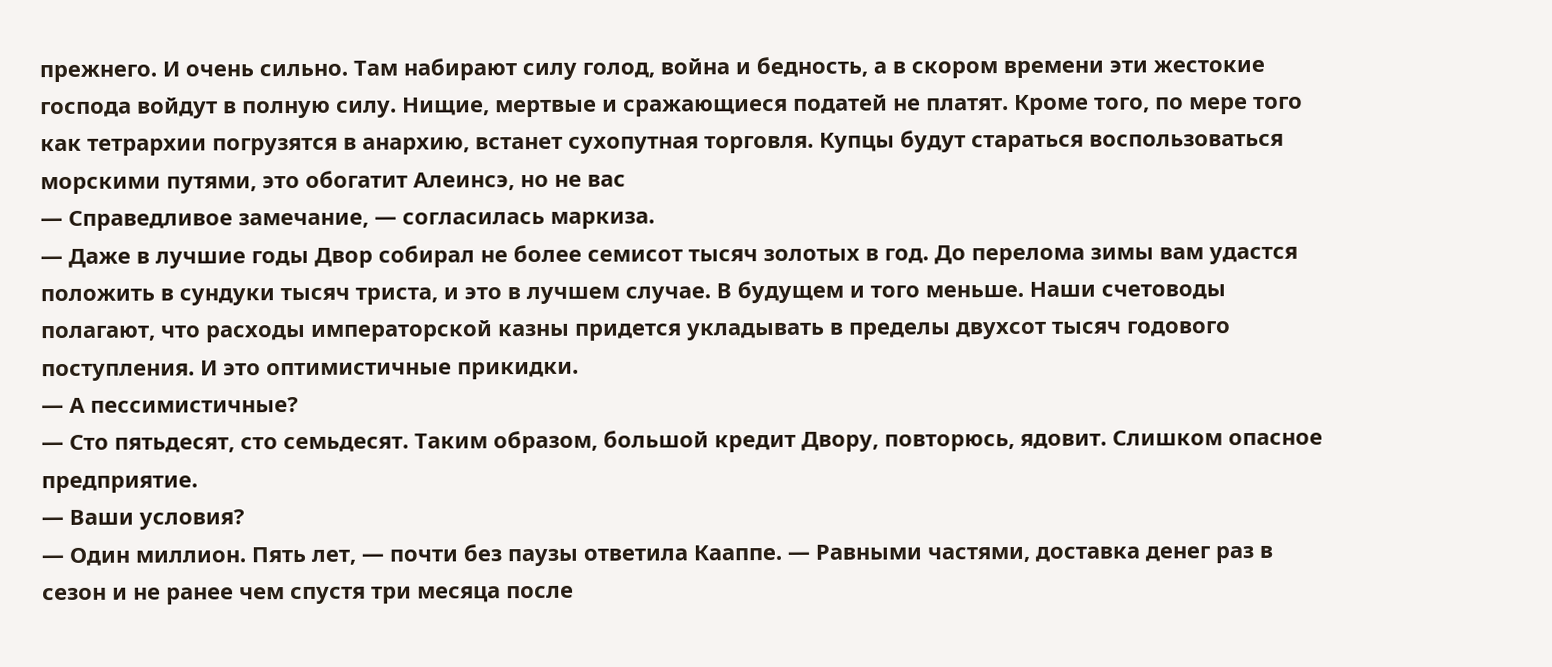прежнего. И очень сильно. Там набирают силу голод, война и бедность, а в скором времени эти жестокие господа войдут в полную силу. Нищие, мертвые и сражающиеся податей не платят. Кроме того, по мере того как тетрархии погрузятся в анархию, встанет сухопутная торговля. Купцы будут стараться воспользоваться морскими путями, это обогатит Алеинсэ, но не вас
— Справедливое замечание, — согласилась маркиза.
— Даже в лучшие годы Двор собирал не более семисот тысяч золотых в год. До перелома зимы вам удастся положить в сундуки тысяч триста, и это в лучшем случае. В будущем и того меньше. Наши счетоводы полагают, что расходы императорской казны придется укладывать в пределы двухсот тысяч годового поступления. И это оптимистичные прикидки.
— А пессимистичные?
— Сто пятьдесят, сто семьдесят. Таким образом, большой кредит Двору, повторюсь, ядовит. Слишком опасное предприятие.
— Ваши условия?
— Один миллион. Пять лет, — почти без паузы ответила Кааппе. — Равными частями, доставка денег раз в сезон и не ранее чем спустя три месяца после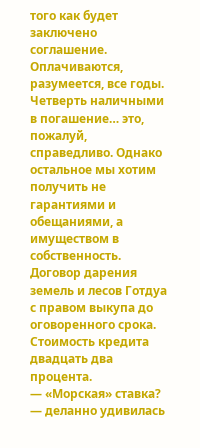того как будет заключено соглашение. Оплачиваются, разумеется, все годы. Четверть наличными в погашение… это, пожалуй, справедливо. Однако остальное мы хотим получить не гарантиями и обещаниями, а имуществом в собственность. Договор дарения земель и лесов Готдуа с правом выкупа до оговоренного срока. Стоимость кредита двадцать два процента.
— «Морская» ставка? — деланно удивилась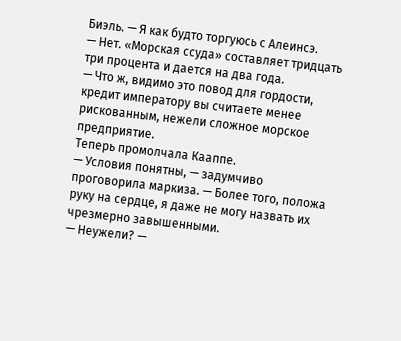Биэль. — Я как будто торгуюсь с Алеинсэ.
— Нет. «Морская ссуда» составляет тридцать три процента и дается на два года.
— Что ж, видимо это повод для гордости, кредит императору вы считаете менее рискованным, нежели сложное морское предприятие.
Теперь промолчала Кааппе.
— Условия понятны, — задумчиво проговорила маркиза. — Более того, положа руку на сердце, я даже не могу назвать их чрезмерно завышенными.
— Неужели? —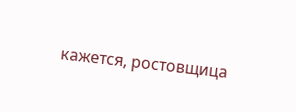кажется, ростовщица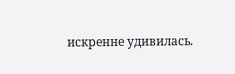искренне удивилась.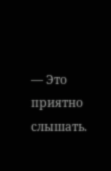— Это приятно слышать.